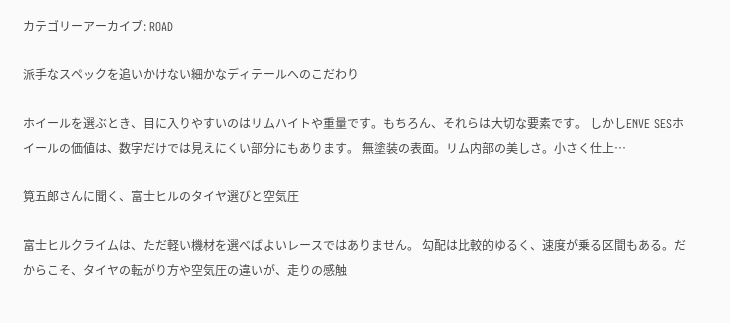カテゴリーアーカイブ: ROAD

派手なスペックを追いかけない細かなディテールへのこだわり

ホイールを選ぶとき、目に入りやすいのはリムハイトや重量です。もちろん、それらは大切な要素です。 しかしENVE SESホイールの価値は、数字だけでは見えにくい部分にもあります。 無塗装の表面。リム内部の美しさ。小さく仕上…

筧五郎さんに聞く、富士ヒルのタイヤ選びと空気圧

富士ヒルクライムは、ただ軽い機材を選べばよいレースではありません。 勾配は比較的ゆるく、速度が乗る区間もある。だからこそ、タイヤの転がり方や空気圧の違いが、走りの感触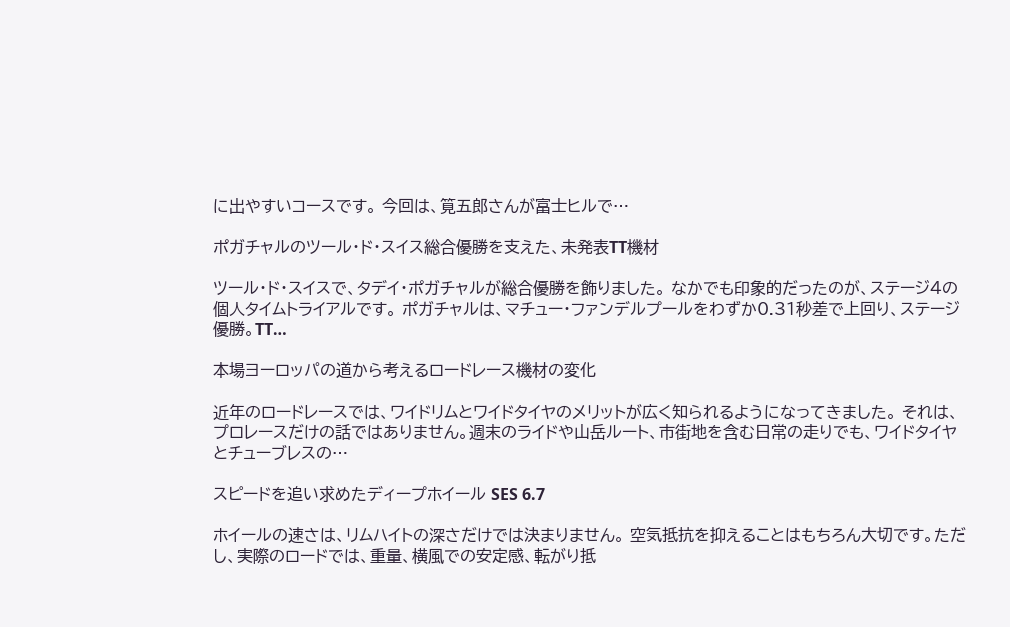に出やすいコースです。 今回は、筧五郎さんが富士ヒルで…

ポガチャルのツール・ド・スイス総合優勝を支えた、未発表TT機材

ツール・ド・スイスで、タデイ・ポガチャルが総合優勝を飾りました。 なかでも印象的だったのが、ステージ4の個人タイムトライアルです。 ポガチャルは、マチュー・ファンデルプールをわずか0.31秒差で上回り、ステージ優勝。TT…

本場ヨーロッパの道から考えるロードレース機材の変化

近年のロードレースでは、ワイドリムとワイドタイヤのメリットが広く知られるようになってきました。 それは、プロレースだけの話ではありません。週末のライドや山岳ルート、市街地を含む日常の走りでも、ワイドタイヤとチューブレスの…

スピードを追い求めたディープホイール SES 6.7

ホイールの速さは、リムハイトの深さだけでは決まりません。 空気抵抗を抑えることはもちろん大切です。ただし、実際のロードでは、重量、横風での安定感、転がり抵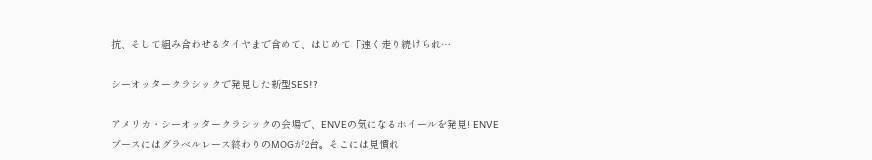抗、そして組み合わせるタイヤまで含めて、はじめて「速く走り続けられ…

シーオッタークラシックで発見した新型SES!?

アメリカ・シーオッタークラシックの会場で、ENVEの気になるホイールを発見! ENVEブースにはグラベルレース終わりのMOGが2台。そこには見慣れ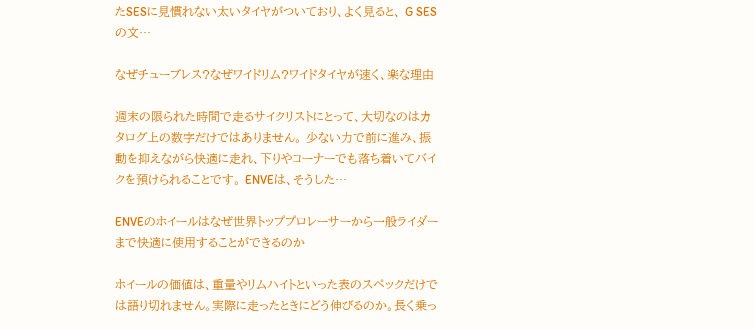たSESに見慣れない太いタイヤがついており、よく見ると、 G SES の文…

なぜチューブレス?なぜワイドリム?ワイドタイヤが速く、楽な理由

週末の限られた時間で走るサイクリストにとって、大切なのはカタログ上の数字だけではありません。 少ない力で前に進み、振動を抑えながら快適に走れ、下りやコーナーでも落ち着いてバイクを預けられることです。 ENVEは、そうした…

ENVEのホイールはなぜ世界トッププロレーサーから一般ライダーまで快適に使用することができるのか

ホイールの価値は、重量やリムハイトといった表のスペックだけでは語り切れません。実際に走ったときにどう伸びるのか。長く乗っ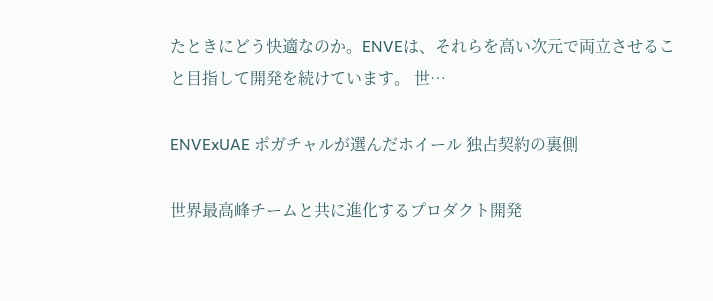たときにどう快適なのか。ENVEは、それらを高い次元で両立させること目指して開発を続けています。 世…

ENVExUAE ポガチャルが選んだホイール 独占契約の裏側

世界最高峰チームと共に進化するプロダクト開発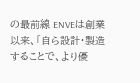の最前線 ENVEは創業以来、「自ら設計・製造することで、より優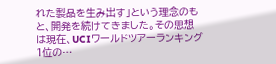れた製品を生み出す」という理念のもと、開発を続けてきました。その思想は現在、UCIワールドツアーランキング1位の…